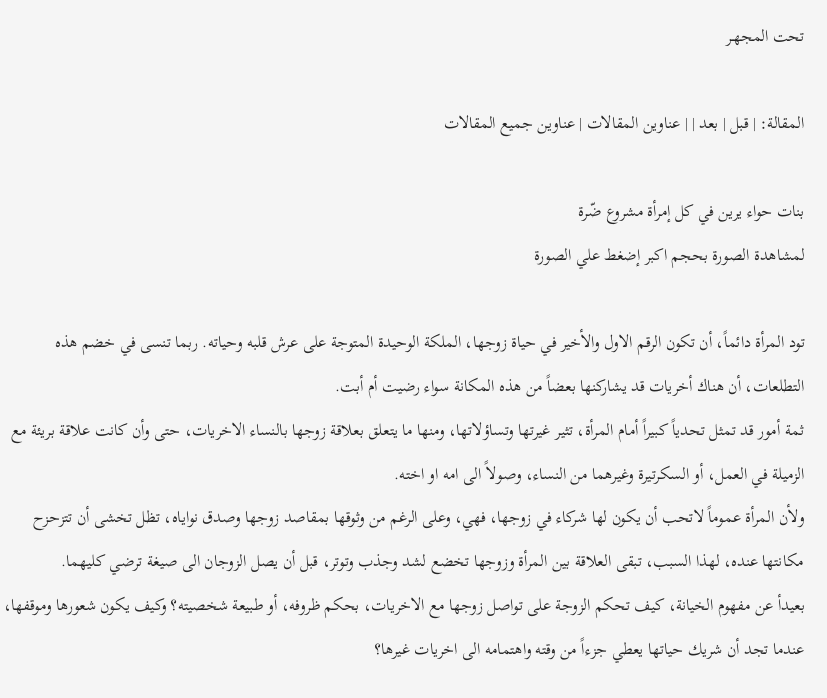تحت المجهـر

المقالة: | قبل | بعد | | عناوين المقالات | عناوين جميع المقالات

بنات حواء يرين في كل إمرأة مشروع ضّرة
لمشاهدة الصورة بحجم اكبر إضغط علي الصورة

تود المرأة دائماً، أن تكون الرقم الاول والأخير في حياة زوجها، الملكة الوحيدة المتوجة على عرش قلبه وحياته. ربما تنسى في خضم هذه التطلعات، أن هناك أخريات قد يشاركنها بعضاً من هذه المكانة سواء رضيت أم أبت.
ثمة أمور قد تمثل تحدياً كبيراً أمام المرأة، تثير غيرتها وتساؤلاتها، ومنها ما يتعلق بعلاقة زوجها بالنساء الاخريات، حتى وأن كانت علاقة بريئة مع الزميلة في العمل، أو السكرتيرة وغيرهما من النساء، وصولاً الى امه او اخته.
ولأن المرأة عموماً لاتحب أن يكون لها شركاء في زوجها، فهي، وعلى الرغم من وثوقها بمقاصد زوجها وصدق نواياه، تظل تخشى أن تتزحزح مكانتها عنده، لهذا السبب، تبقى العلاقة بين المرأة وزوجها تخضع لشد وجذب وتوتر، قبل أن يصل الزوجان الى صيغة ترضي كليهما.
بعيدأ عن مفهوم الخيانة، كيف تحكم الزوجة على تواصل زوجها مع الاخريات، بحكم ظروفه، أو طبيعة شخصيته؟ وكيف يكون شعورها وموقفها، عندما تجد أن شريك حياتها يعطي جزءاً من وقته واهتمامه الى اخريات غيرها؟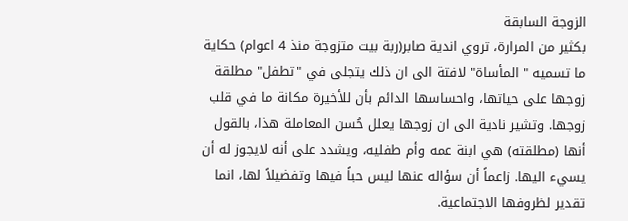الزوجة السابقة
بكثير من المرارة، تروي اندية صابر(ربة بيت متزوجة منذ 4 اعوام) حكاية ما تسميه " المأساة" لافتة الى ان ذلك يتجلى في "تطفل" مطلقة زوجها على حياتها، واحساسها الدائم بأن للأخيرة مكانة ما في قلب زوجها. وتشير نادية الى ان زوجها يعلل حُسن المعاملة هذا، بالقول أنها (مطلقته) هي ابنة عمه وأم طفليه، ويشدد على أنه لايجوز له أن يسيء اليها. زاعماً أن سؤاله عنها ليس حباً فيها وتفضيلاً لها، انما تقدير لظروفها الاجتماعية.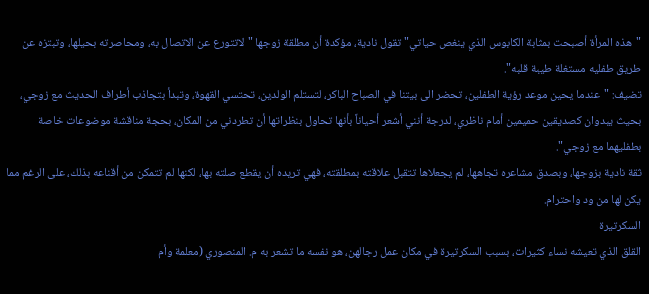"هذه المرأة أصبحت بمثابة الكابوس الذي ينغص حياتي" تقول نادية، مؤكدة أن مطلقة زوجها "لاتتورع عن الاتصال به، ومحاصرته بحيلها، وتبتزه عن طريق طفليه مستغلة طيبة قلبه".
تضيف: "عندما يحين موعد رؤية الطفلين، تحضر الى بيتنا في الصباح الباكر، لتستلم الولدين، تحتسي القهوة، وتبدأ بتجاذب أطراف الحديث مع زوجي، بحيث يبدوان كصديقين حميمين أمام ناظري، لدرجة أنني أشعر أحياناً بأنها تحاول بنظراتها أن تطردني من المكان، بحجة مناقشة موضوعات خاصة بطفليهما مع زوجي".
ثقة نادية بزوجها، وبصدق مشاعره تجاهها، لم يجعلاها تتقبل علاقته بمطلقته، فهي تريده أن يقطع صلته بها، لكنها لم تتمكن من أقناعه بذلك، على الرغم مما يكن لها من ود واحترام.
السكرتيرة
القلق الذي تعيشه نساء كثيرات، بسبب السكرتيرة في مكان عمل رجالهن، هو نفسه ما تشعر به م. المنصوري (معلمة وأم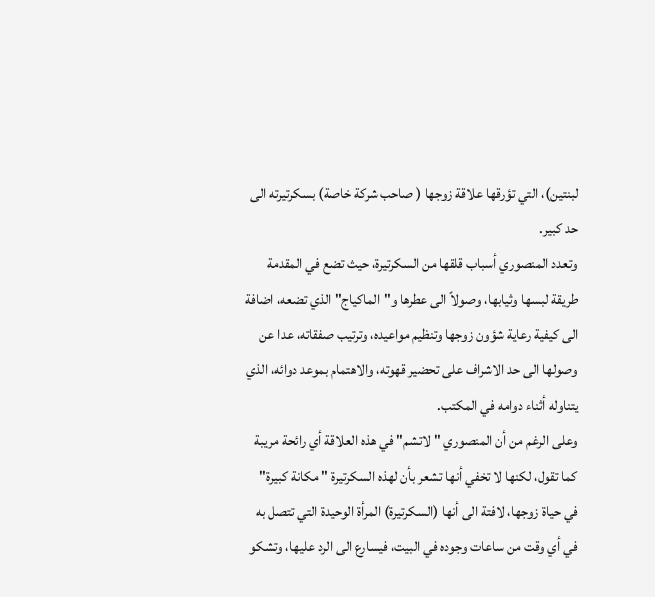لبنتين)، التي تؤرقها علاقة زوجها ( صاحب شركة خاصة) بسكرتيرته الى حد كبير.
وتعدد المنصوري أسباب قلقها من السكرتيرة، حيث تضع في المقدمة طريقة لبسها وثيابها، وصولاً الى عطرها و"الماكياج" الذي تضعه، اضافة الى كيفية رعاية شؤون زوجها وتنظيم مواعيده، وترتيب صفقاته، عدا عن وصولها الى حد الاشراف على تحضير قهوته، والاهتمام بموعد دوائه، الذي يتناوله أثناء دوامه في المكتب.
وعلى الرغم من أن المنصوري " لاتشم" في هذه العلاقة أي رائحة مريبة كما تقول، لكنها لا تخفي أنها تشعر بأن لهذه السكرتيرة " مكانة كبيرة" في حياة زوجها، لافتة الى أنها (السكرتيرة) المرأة الوحيدة التي تتصل به في أي وقت من ساعات وجوده في البيت، فيسارع الى الرد عليها، وتشكو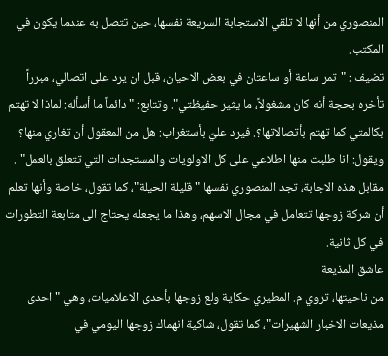المنصوري من أنها لا تلقي الاستجابة السريعة نفسها، حين تتصل به عندما يكون في المكتب.
تضيف : "تمر ساعة أو ساعتان في بعض الاحيان، قبل ان يرد على اتصالي، مبرراً تأخره بحجة أنه كان مشغولاً، ما يثير حفيظتي". وتتابع: "دائماً ما أسأله: لماذا لا تهتم بكالمتي كما تهتم بأتصالاتها؟. فيرد عليّ بأستغراب: هل من المعقول أن تغاري منها؟ ويقول: انا طلبت منها اطلاعي على كل الاولويات والمستجدات التي تتعلق بالعمل" . مقابل هذه الاجابة، تجد المنصوري نفسها "قليلة الحيلة"، كما تقول، خاصة وأنها تعلم أن شركة زوجها تتعامل في مجال الاسهم، وهذا ما يجعله يحتاج الى متابعة التطورات في كل ثانية.
عاشق المذيعة
من ناحيتها، تروي م. المطيري حكاية ولع زوجها بأحدى الاعلاميات، وهي " احدى مذيعات الاخبار الشهيرات"، كما تقول، شاكية انهماك زوجها اليومي في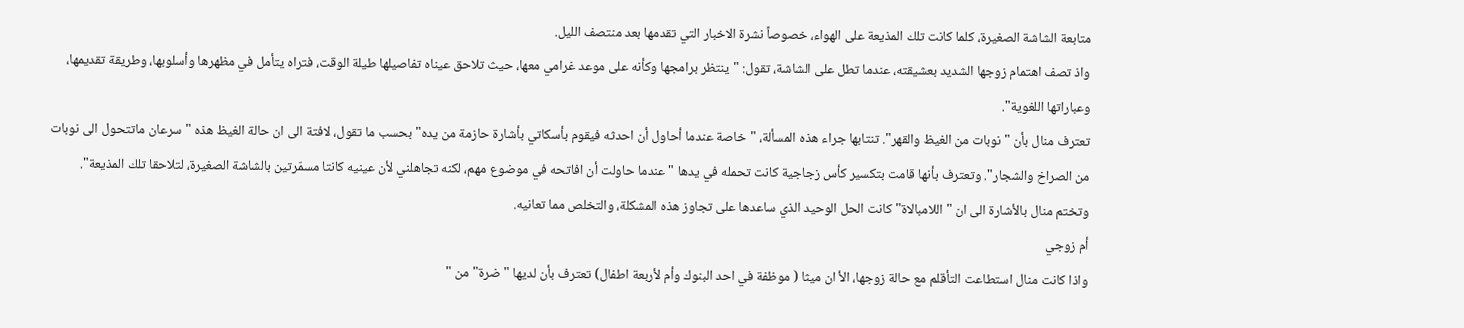متابعة الشاشة الصغيرة، كلما كانت تلك المذيعة على الهواء، خصوصاً نشرة الاخبار التي تقدمها بعد منتصف الليل.
واذ تصف اهتمام زوجها الشديد بعشيقته، عندما تطل على الشاشة، تقول: "ينتظر برامجها وكأنه على موعد غرامي معها، حيث تلاحق عيناه تفاصيلها طيلة الوقت، فتراه يتأمل في مظهرها وأسلوبها، وطريقة تقديمها، وعباراتها اللغوية".
تعترف منال بأن " نوبات من الغيظ والقهر". تنتابها جراء هذه المسألة، "خاصة عندما أحاول أن احدثه فيقوم بأسكاتي بأشارة حازمة من يده" بحسب ما تقول، لافتة الى ان حالة الغيظ هذه " سرعان ماتتحول الى نوبات من الصراخ والشجار". وتعترف بأنها قامت بتكسير كأس زجاجية كانت تحمله في يدها " عندما حاولت أن افاتحه في موضوع مهم، لكنه تجاهلني لأن عينيه كانتا مسمّرتين بالشاشة الصغيرة، لتلاحقا تلك المذيعة".
وتختم منال بالأشارة الى ان " اللامبالاة" كانت الحل الوحيد الذي ساعدها على تجاوز هذه المشكلة، والتخلص مما تعانيه.
أم زوجي
واذا كانت منال استطاعت التأقلم مع حالة زوجها، الأ ان ميثا ( موظفة في احد البنوك وأم لأربعة اطفال) تعترف بأن لديها "ضرة" من "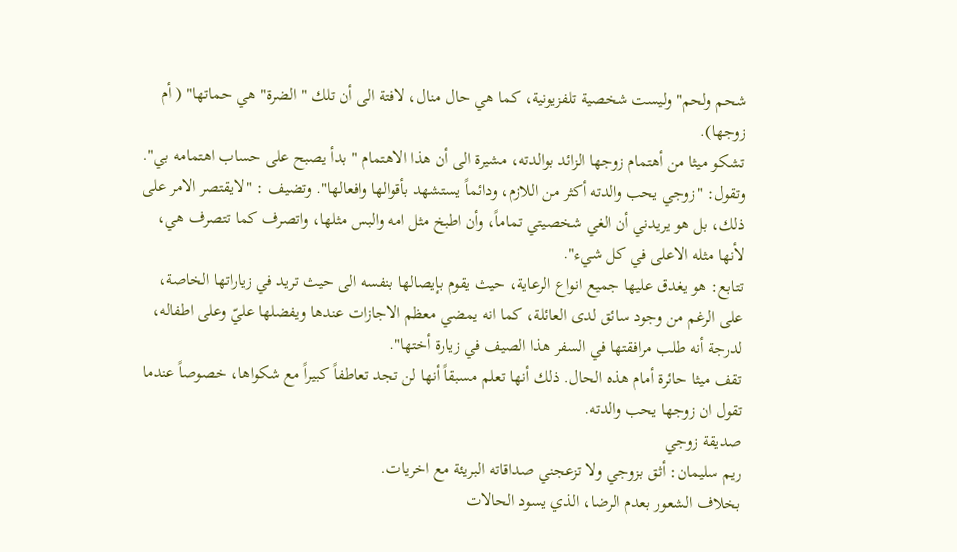شحم ولحم" وليست شخصية تلفزيونية، كما هي حال منال، لافتة الى أن تلك " الضرة" هي حماتها" ( أم زوجها).
تشكو ميثا من أهتمام زوجها الزائد بوالدته، مشيرة الى أن هذا الاهتمام " بدأ يصبح على حساب اهتمامه بي". وتقول: "زوجي يحب والدته أكثر من اللازم، ودائماً يستشهد بأقوالها وافعالها". وتضيف : "لايقتصر الامر على ذلك، بل هو يريدني أن الغي شخصيتي تماماً، وأن اطبخ مثل امه والبس مثلها، واتصرف كما تتصرف هي، لأنها مثله الاعلى في كل شيء".
تتابع: هو يغدق عليها جميع انواع الرعاية، حيث يقوم بإيصالها بنفسه الى حيث تريد في زياراتها الخاصة، على الرغم من وجود سائق لدى العائلة، كما انه يمضي معظم الاجازات عندها ويفضلها عليّ وعلى اطفاله، لدرجة أنه طلب مرافقتها في السفر هذا الصيف في زيارة أختها".
تقف ميثا حائرة أمام هذه الحال. ذلك أنها تعلم مسبقاً أنها لن تجد تعاطفاً كبيراً مع شكواها، خصوصاً عندما تقول ان زوجها يحب والدته.
صديقة زوجي
ريم سليمان: أثق بزوجي ولا تزعجني صداقاته البريئة مع اخريات.
بخلاف الشعور بعدم الرضا، الذي يسود الحالات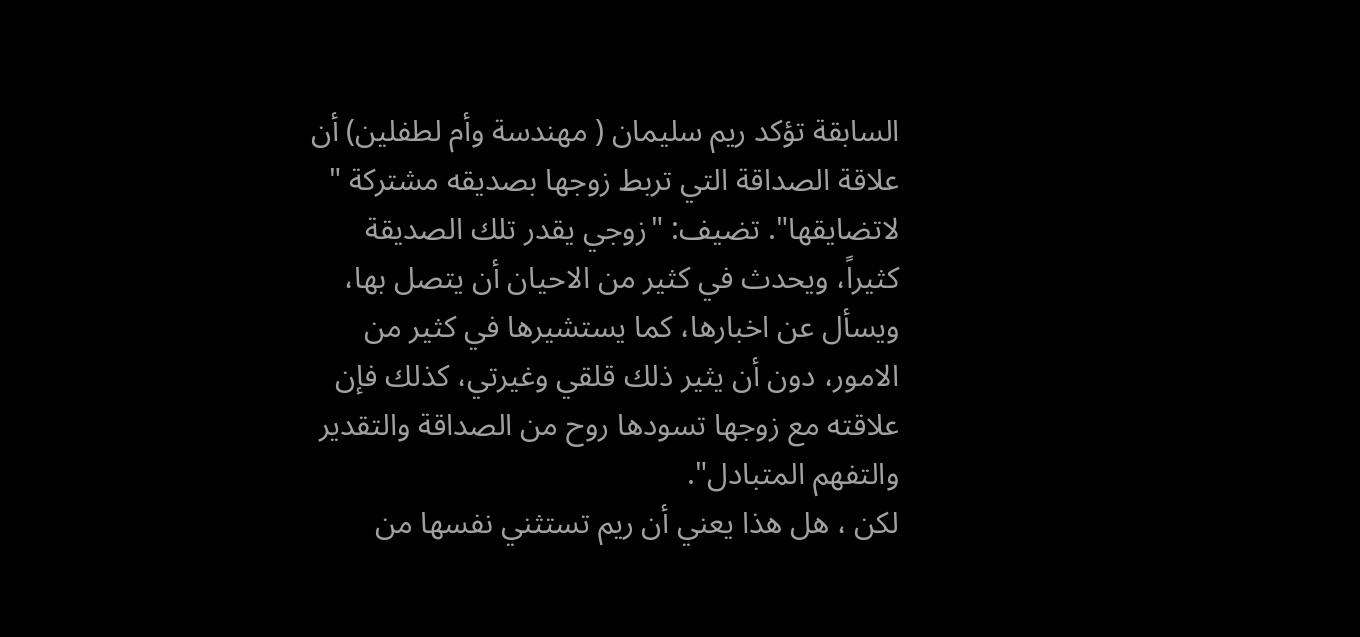السابقة تؤكد ريم سليمان ( مهندسة وأم لطفلين) أن علاقة الصداقة التي تربط زوجها بصديقه مشتركة " لاتضايقها". تضيف: "زوجي يقدر تلك الصديقة كثيراً، ويحدث في كثير من الاحيان أن يتصل بها، ويسأل عن اخبارها، كما يستشيرها في كثير من الامور، دون أن يثير ذلك قلقي وغيرتي، كذلك فإن علاقته مع زوجها تسودها روح من الصداقة والتقدير والتفهم المتبادل".
لكن ، هل هذا يعني أن ريم تستثني نفسها من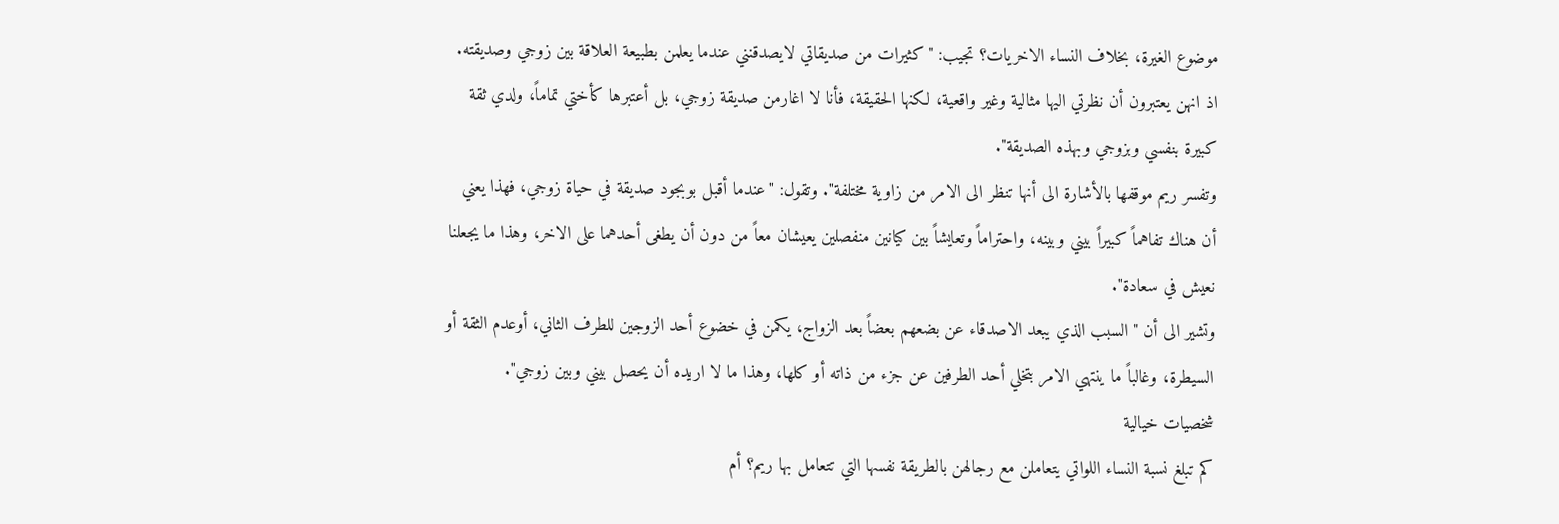موضوع الغيرة، بخلاف النساء الاخريات؟ تجيب: "كثيرات من صديقاتي لايصدقنني عندما يعلمن بطبيعة العلاقة بين زوجي وصديقته. اذ انهن يعتبرون أن نظرتي اليها مثالية وغير واقعية، لكنها الحقيقة، فأنا لا اغارمن صديقة زوجي، بل أعتبرها كأختي تماماً، ولدي ثقة كبيرة بنفسي وبزوجي وبهذه الصديقة".
وتفسر ريم موقفها بالأشارة الى أنها تنظر الى الامر من زاوية مختلفة". وتقول: "عندما أقبل بوبجود صديقة في حياة زوجي، فهذا يعني أن هناك تفاهماً كبيراً بيني وبينه، واحتراماً وتعايشاً بين كيانين منفصلين يعيشان معاً من دون أن يطغى أحدهما على الاخر، وهذا ما يجعلنا نعيش في سعادة".
وتشير الى أن " السبب الذي يبعد الاصدقاء عن بضعهم بعضاً بعد الزواج، يكمن في خضوع أحد الزوجين للطرف الثاني، أوعدم الثقة أو السيطرة، وغالباً ما ينتهي الامر بتخلي أحد الطرفين عن جزء من ذاته أو كلها، وهذا ما لا اريده أن يحصل بيني وبين زوجي".
شخصيات خيالية
كم تبلغ نسبة النساء اللواتي يتعاملن مع رجالهن بالطريقة نفسها التي تتعامل بها ريم؟ أم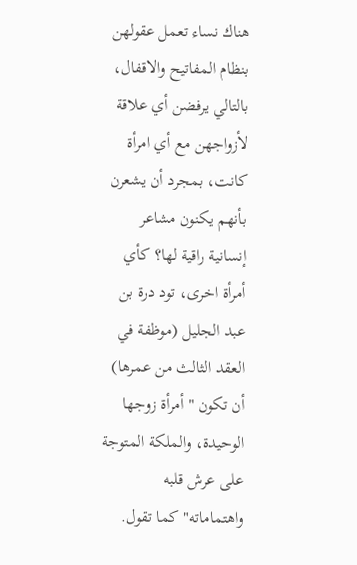هناك نساء تعمل عقولهن بنظام المفاتيح والاقفال، بالتالي يرفضن أي علاقة لأزواجهن مع أي امرأة كانت، بمجرد أن يشعرن بأنهم يكنون مشاعر إنسانية راقية لها؟ كأي أمرأة اخرى، تود درة بن عبد الجليل (موظفة في العقد الثالث من عمرها) أن تكون " أمرأة زوجها الوحيدة، والملكة المتوجة على عرش قلبه واهتماماته" كما تقول.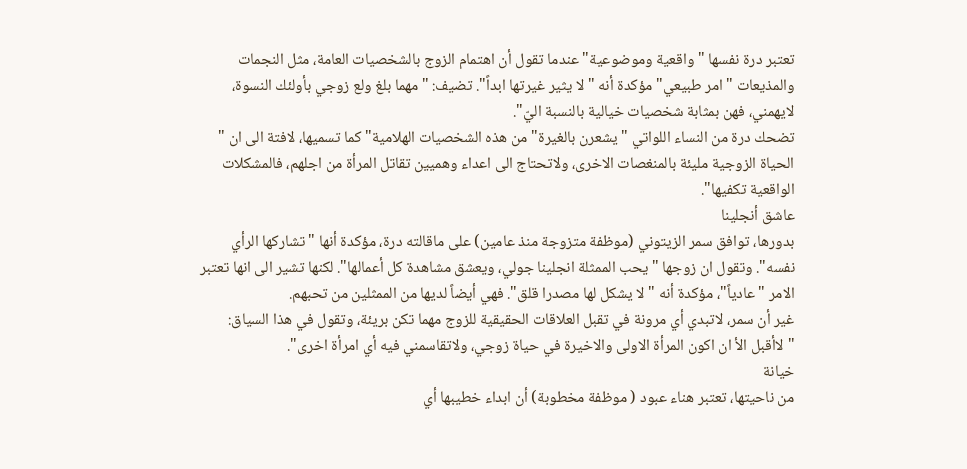تعتبر درة نفسها " واقعية وموضوعية" عندما تقول أن اهتمام الزوج بالشخصيات العامة، مثل النجمات والمذيعات " امر طبيعي" مؤكدة أنه " لا يثير غيرتها ابداً". تضيف: "مهما بلغ ولع زوجي بأولئك النسوة، لايهمني، فهن بمثابة شخصيات خيالية بالنسبة اليّ".
تضحك درة من النساء اللواتي " يشعرن بالغيرة" من هذه الشخصيات الهلامية" كما تسميها، لافتة الى ان " الحياة الزوجية مليئة بالمنغصات الاخرى، ولاتحتاج الى اعداء وهميين تقاتل المرأة من اجلهم، فالمشكلات الواقعية تكفيها".
عاشق أنجلينا
بدورها، توافق سمر الزيتوني (موظفة متزوجة منذ عامين) على ماقالته درة، مؤكدة أنها "تشاركها الرأي نفسه". وتقول ان زوجها " يحب الممثلة انجلينا جولي، ويعشق مشاهدة كل أعمالها". لكنها تشير الى انها تعتبر الامر "عادياً"، مؤكدة أنه " لا يشكل لها مصدرا قلق". فهي أيضاً لديها من الممثلين من تحبهم.
غير أن سمر، لاتبدي أي مرونة في تقبل العلاقات الحقيقية للزوج مهما تكن بريئة، وتقول في هذا السياق: "لاأقبل الأ ان اكون المرأة الاولى والاخيرة في حياة زوجي، ولاتقاسمني فيه أي امرأة اخرى".
خيانة
من ناحيتها، تعتبر هناء عبود ( موظفة مخطوبة) أن ابداء خطيبها أي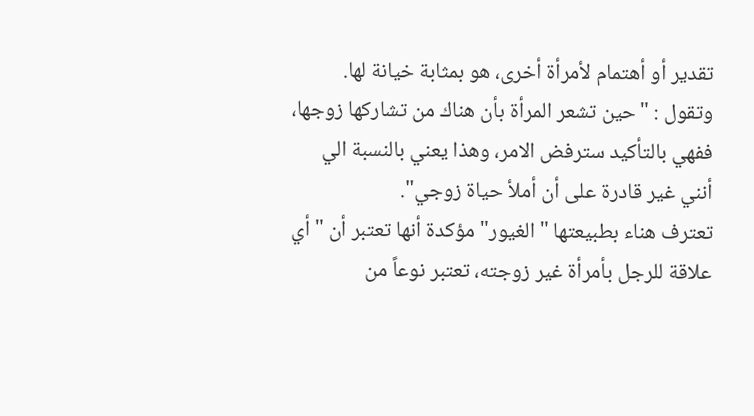تقدير أو أهتمام لأمرأة أخرى، هو بمثابة خيانة لها. وتقول : "حين تشعر المرأة بأن هناك من تشاركها زوجها، ففهي بالتأكيد سترفض الامر، وهذا يعني بالنسبة الي أنني غير قادرة على أن أملأ حياة زوجي".
تعترف هناء بطبيعتها " الغيور" مؤكدة أنها تعتبر أن " أي علاقة للرجل بأمرأة غير زوجته، تعتبر نوعاً من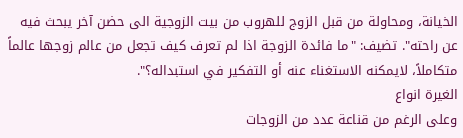الخيانة، ومحاولة من قبل الزوج للهروب من بيت الزوجية الى حضن آخر يبحث فيه عن راحته". تضيف: "ما فائدة الزوجة اذا لم تعرف كيف تجعل من عالم زوجها عالماً متكاملاً، لايمكنه الاستغناء عنه أو التفكير في استبداله؟".
الغيرة انواع
وعلى الرغم من قناعة عدد من الزوجات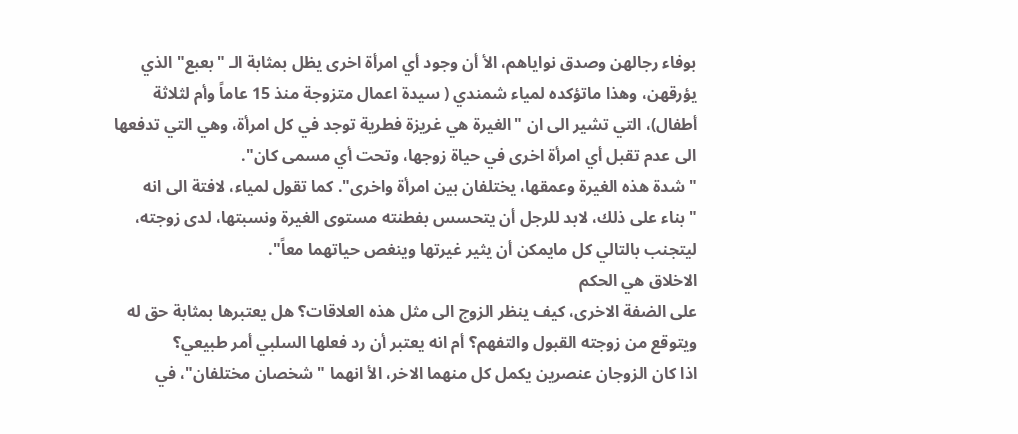بوفاء رجالهن وصدق نواياهم، الأ أن وجود أي امرأة اخرى يظل بمثابة الـ "بعبع" الذي يؤرقهن، وهذا ماتؤكده لمياء شمندي ( سيدة اعمال متزوجة منذ 15 عاماً وأم لثلاثة أطفال)، التي تشير الى ان "الغيرة هي غريزة فطرية توجد في كل امرأة، وهي التي تدفعها الى عدم تقبل أي امرأة اخرى في حياة زوجها، وتحت أي مسمى كان".
" شدة هذه الغيرة وعمقها، يختلفان بين امرأة واخرى". كما تقول لمياء، لافتة الى انه "بناء على ذلك، لابد للرجل أن يتحسس بفطنته مستوى الغيرة ونسبتها، لدى زوجته، ليتجنب بالتالي كل مايمكن أن يثير غيرتها وينغص حياتهما معاً".
الاخلاق هي الحكم
على الضفة الاخرى، كيف ينظر الزوج الى مثل هذه العلاقات؟ هل يعتبرها بمثابة حق له ويتوقع من زوجته القبول والتفهم؟ أم انه يعتبر أن رد فعلها السلبي أمر طبيعي؟
اذا كان الزوجان عنصرين يكمل كل منهما الاخر، الأ انهما " شخصان مختلفان"، في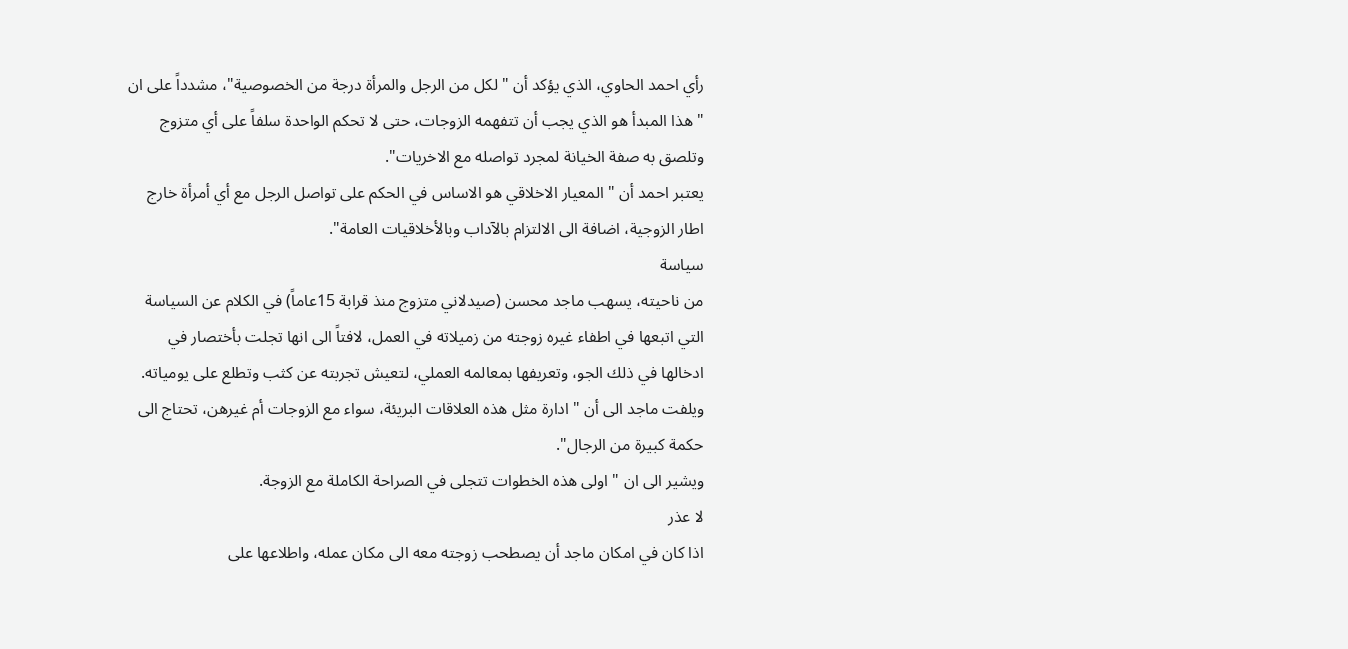رأي احمد الحاوي، الذي يؤكد أن " لكل من الرجل والمرأة درجة من الخصوصية"، مشدداً على ان " هذا المبدأ هو الذي يجب أن تتفهمه الزوجات، حتى لا تحكم الواحدة سلفاً على أي متزوج وتلصق به صفة الخيانة لمجرد تواصله مع الاخريات".
يعتبر احمد أن " المعيار الاخلاقي هو الاساس في الحكم على تواصل الرجل مع أي أمرأة خارج اطار الزوجية، اضافة الى الالتزام بالآداب وبالأخلاقيات العامة".
سياسة
من ناحيته، يسهب ماجد محسن (صيدلاني متزوج منذ قرابة 15عاماً) في الكلام عن السياسة التي اتبعها في اطفاء غيره زوجته من زميلاته في العمل، لافتاً الى انها تجلت بأختصار في ادخالها في ذلك الجو، وتعريفها بمعالمه العملي، لتعيش تجربته عن كثب وتطلع على يومياته. ويلفت ماجد الى أن " ادارة مثل هذه العلاقات البريئة، سواء مع الزوجات أم غيرهن، تحتاج الى حكمة كبيرة من الرجال".
ويشير الى ان " اولى هذه الخطوات تتجلى في الصراحة الكاملة مع الزوجة.
لا عذر
اذا كان في امكان ماجد أن يصطحب زوجته معه الى مكان عمله، واطلاعها على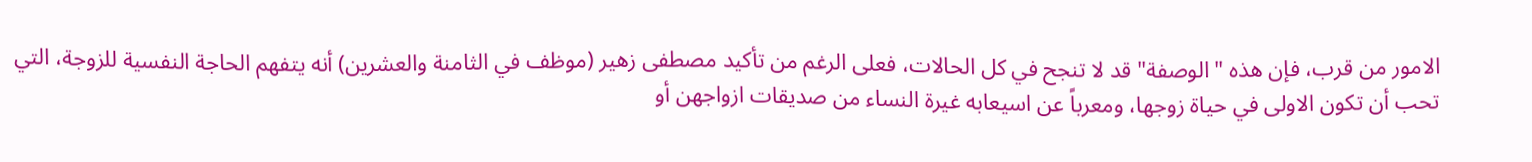الامور من قرب، فإن هذه " الوصفة" قد لا تنجح في كل الحالات، فعلى الرغم من تأكيد مصطفى زهير (موظف في الثامنة والعشرين) أنه يتفهم الحاجة النفسية للزوجة، التي تحب أن تكون الاولى في حياة زوجها، ومعرباً عن اسيعابه غيرة النساء من صديقات ازواجهن أو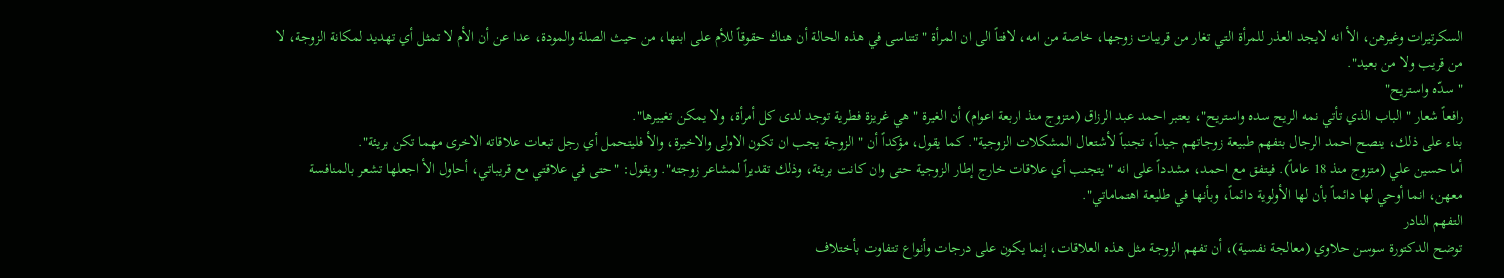السكرتيرات وغيرهن، الأ انه لايجد العذر للمرأة التي تغار من قريبات زوجها، خاصة من امه، لافتاً الى ان المرأة " تتناسى في هذه الحالة أن هناك حقوقاً للأم على ابنها، من حيث الصلة والمودة، عدا عن أن الأم لا تمثل أي تهديد لمكانة الزوجة، لا من قريب ولا من بعيد".
" سدّه واستريح"
رافعاً شعار " الباب الذي تأتي نمه الريح سده واستريح"، يعتبر احمد عبد الرزاق (متزوج منذ اربعة اعوام) أن الغيرة " هي غريزة فطرية توجد لدى كل أمرأة، ولا يمكن تغييرها".
بناء على ذلك، ينصح احمد الرجال بتفهم طبيعة زوجاتهم جيداً، تجنباً لأشتعال المشكلات الزوجية". كما يقول، مؤكداً أن " الزوجة يجب ان تكون الاولى والاخيرة، والأ فليتحمل أي رجل تبعات علاقاته الاخرى مهما تكن بريئة".
أما حسين علي (متزوج منذ 18 عاماً). فيتفق مع احمد، مشدداً على انه " يتجنب أي علاقات خارج إطار الزوجية حتى وان كانت بريئة، وذلك تقديراً لمشاعر زوجته". ويقول: "حتى في علاقتي مع قريباتي، أحاول الأ اجعلها تشعر بالمنافسة معهن، انما أوحي لها دائماً بأن لها الأولوية دائماً، وبأنها في طليعة اهتماماتي".
التفهم النادر
توضح الدكتورة سوسن حلاوي (معالجة نفسية)، أن تفهم الزوجة مثل هذه العلاقات، إنما يكون على درجات وأنواع تتفاوت بأختلاف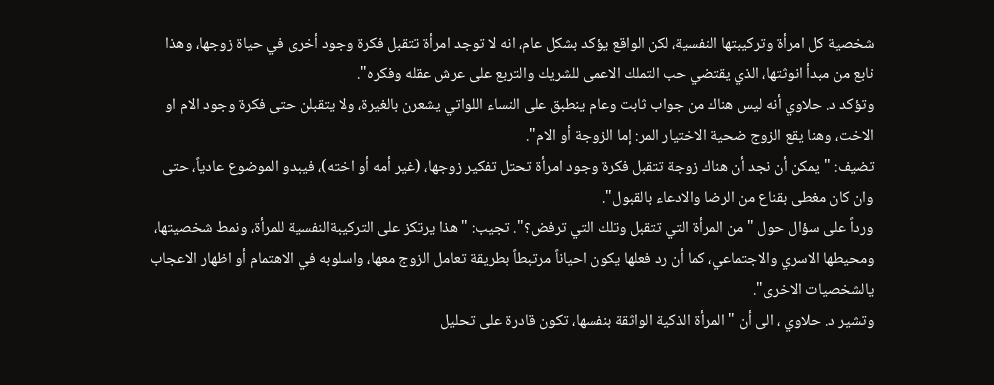شخصية كل امرأة وتركيبتها النفسية، لكن الواقع يؤكد بشكل عام، انه لا توجد امرأة تتقبل فكرة وجود أخرى في حياة زوجها، وهذا نابع من مبدأ انوثتها، الذي يقتضي حب التملك الاعمى للشريك والتربع على عرش عقله وفكره".
وتؤكد د. حلاوي أنه ليس هناك من جواب ثابت وعام ينطبق على النساء اللواتي يشعرن بالغيرة، ولا يتقبلن حتى فكرة وجود الام او الاخت، وهنا يقع الزوج ضحية الاختيار المر: إما الزوجة أو الام".
تضيف: "يمكن أن نجد أن هناك زوجة تتقبل فكرة وجود امرأة تحتل تفكير زوجها، (غير أمه أو اخته)، فيبدو الموضوع عادياً، حتى وان كان مغطى بقناع من الرضا والادعاء بالقبول".
ورداً على سؤال حول " من المرأة التي تتقبل وتلك التي ترفض؟". تجيب: "هذا يرتكز على التركيبةالنفسية للمرأة، ونمط شخصيتها، ومحيطها الاسري والاجتماعي، كما أن رد فعلها يكون احياناً مرتبطاً بطريقة تعامل الزوج معها، واسلوبه في الاهتمام أو اظهار الاعجاب يالشخصيات الاخرى".
وتشير د. حلاوي ، الى أن " المرأة الذكية الواثقة بنفسها، تكون قادرة على تحليل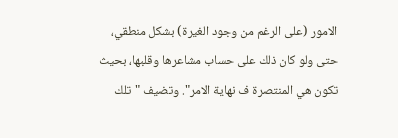الامور (على الرغم من وجود الغيرة) بشكل منطقي، حتى ولو كان ذلك على حساب مشاعرها وقلبها، بحيث تكون هي المنتصرة ف نهاية الامر". وتضيف "تلك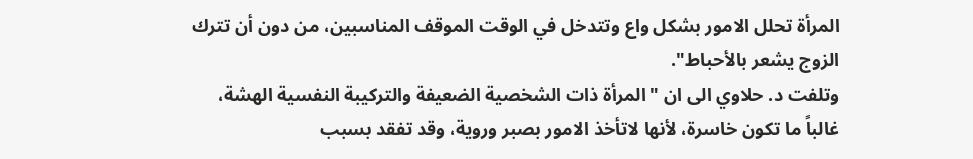المرأة تحلل الامور بشكل واع وتتدخل في الوقت الموقف المناسبين، من دون أن تترك الزوج يشعر بالأحباط".
وتلفت د. حلاوي الى ان " المرأة ذات الشخصية الضعيفة والتركيبة النفسية الهشة، غالباً ما تكون خاسرة، لأنها لاتأخذ الامور بصبر وروية، وقد تفقد بسبب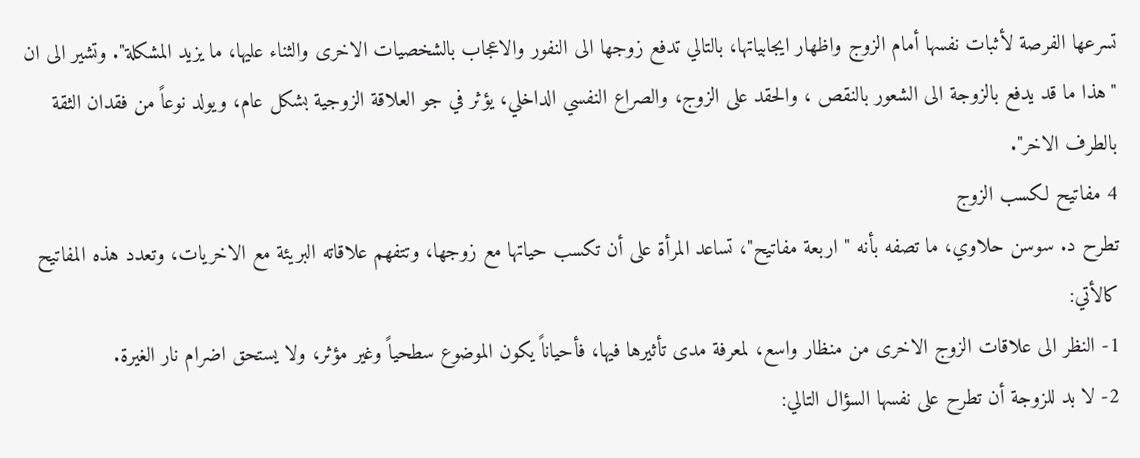تسرعها الفرصة لأثبات نفسها أمام الزوج واظهار ايجابياتها، بالتالي تدفع زوجها الى النفور والاعجاب بالشخصيات الاخرى والثناء عليها، ما يزيد المشكلة". وتشير الى ان "هذا ما قد يدفع بالزوجة الى الشعور بالنقص ، والحقد على الزوج، والصراع النفسي الداخلي، يؤثر في جو العلاقة الزوجية بشكل عام، ويولد نوعاً من فقدان الثقة بالطرف الاخر".
4 مفاتيح لكسب الزوج
تطرح د. سوسن حلاوي، ما تصفه بأنه " اربعة مفاتيح"، تساعد المرأة على أن تكسب حياتها مع زوجها، وتتفهم علاقاته البريئة مع الاخريات، وتعدد هذه المفاتيح كالأتي:
1- النظر الى علاقات الزوج الاخرى من منظار واسع، لمعرفة مدى تأثيرها فيها، فأحياناً يكون الموضوع سطحياً وغير مؤثر، ولا يستحق اضرام نار الغيرة.
2- لا بد للزوجة أن تطرح على نفسها السؤال التالي: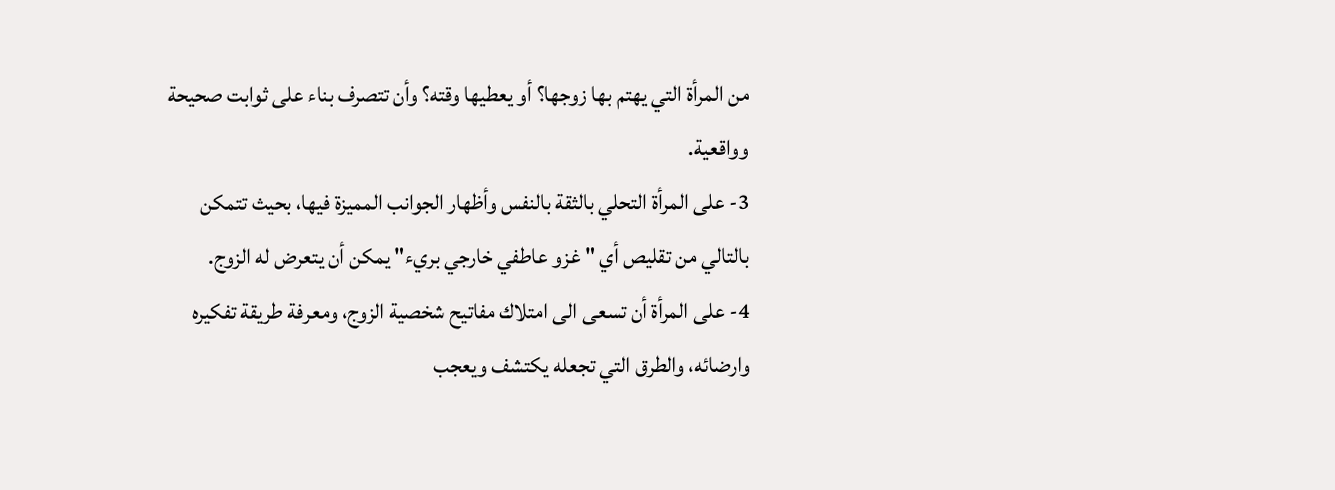من المرأة التي يهتم بها زوجها؟ أو يعطيها وقته؟ وأن تتصرف بناء على ثوابت صحيحة وواقعية.
3- على المرأة التحلي بالثقة بالنفس وأظهار الجوانب المميزة فيها، بحيث تتمكن بالتالي من تقليص أي " غزو عاطفي خارجي بريء" يمكن أن يتعرض له الزوج.
4- على المرأة أن تسعى الى امتلاك مفاتيح شخصية الزوج، ومعرفة طريقة تفكيره وارضائه، والطرق التي تجعله يكتشف ويعجب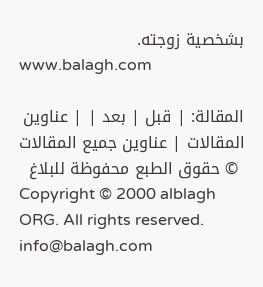بشخصية زوجته.
www.balagh.com

المقالة: | قبل | بعد | | عناوين المقالات | عناوين جميع المقالات
 © حقوق الطبع محفوظة للبلاغ
Copyright © 2000 alblagh ORG. All rights reserved. info@balagh.com